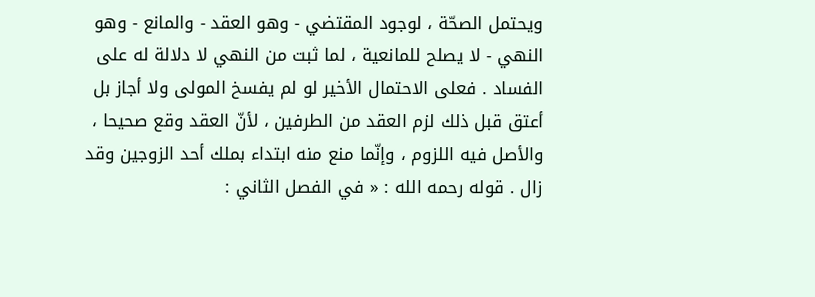ويحتمل الصحّة ، لوجود المقتضي - وهو العقد - والمانع - وهو النهي - لا يصلح للمانعية ، لما ثبت من النهي لا دلالة له على الفساد . فعلى الاحتمال الأخير لو لم يفسخ المولى ولا أجاز بل أعتق قبل ذلك لزم العقد من الطرفين ، لأنّ العقد وقع صحيحا ، والأصل فيه اللزوم ، وإنّما منع منه ابتداء بملك أحد الزوجين وقد زال . قوله رحمه الله : « في الفصل الثاني :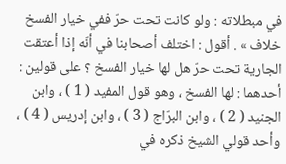في مبطلاته : ولو كانت تحت حرّ ففي خيار الفسخ خلاف » . أقول : اختلف أصحابنا في أنّه إذا أعتقت الجارية تحت حرّ هل لها خيار الفسخ ؟ على قولين : أحدهما : لها الفسخ ، وهو قول المفيد ( 1 ) ، وابن الجنيد ( 2 ) ، وابن البرّاج ( 3 ) ، وابن إدريس ( 4 ) ، وأحد قولي الشيخ ذكره في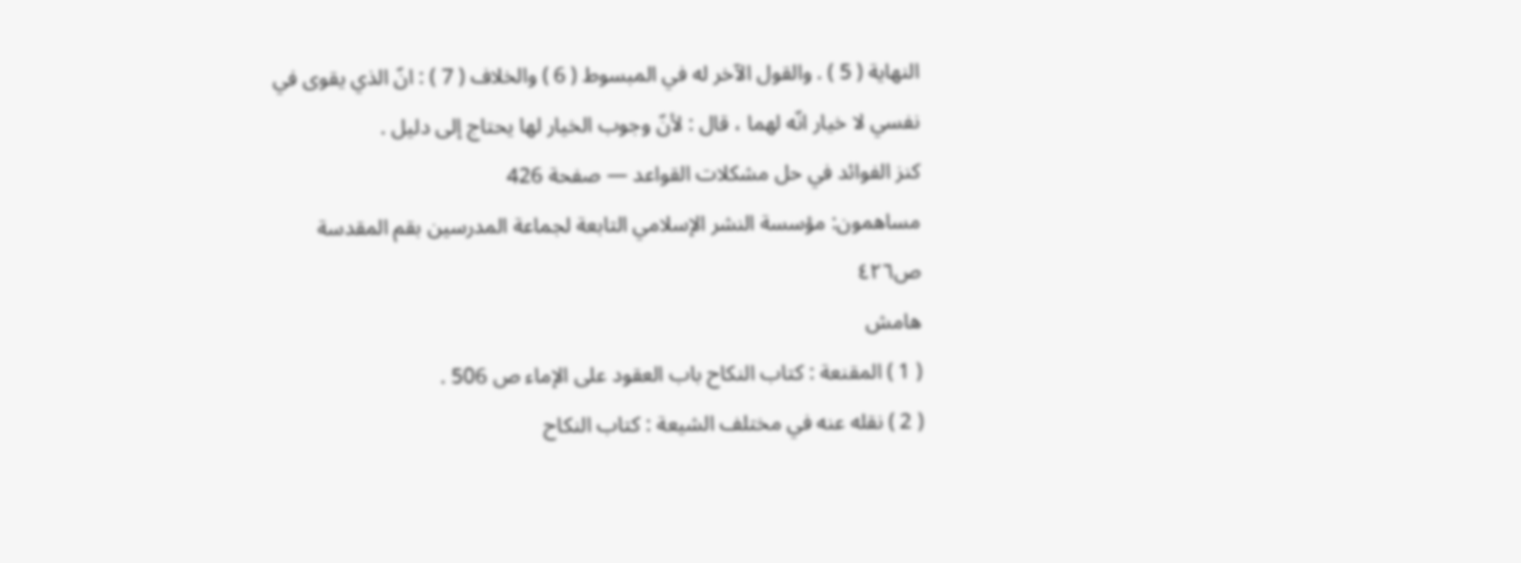النهاية ( 5 ) . والقول الآخر له في المبسوط ( 6 ) والخلاف ( 7 ) : انّ الذي يقوى في نفسي لا خيار انّه لهما ، قال : لأنّ وجوب الخيار لها يحتاج إلى دليل .
كنز الفوائد في حل مشكلات القواعد — صفحة 426
مساهمون: مؤسسة النشر الإسلامي التابعة لجماعة المدرسين بقم المقدسة
ص٤٢٦
هامش
( 1 ) المقنعة : كتاب النكاح باب العقود على الإماء ص 506 .
( 2 ) نقله عنه في مختلف الشيعة : كتاب النكاح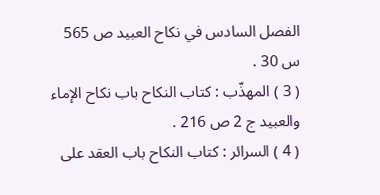الفصل السادس في نكاح العبيد ص 565 س 30 .
( 3 ) المهذّب : كتاب النكاح باب نكاح الإماء والعبيد ج 2 ص 216 .
( 4 ) السرائر : كتاب النكاح باب العقد على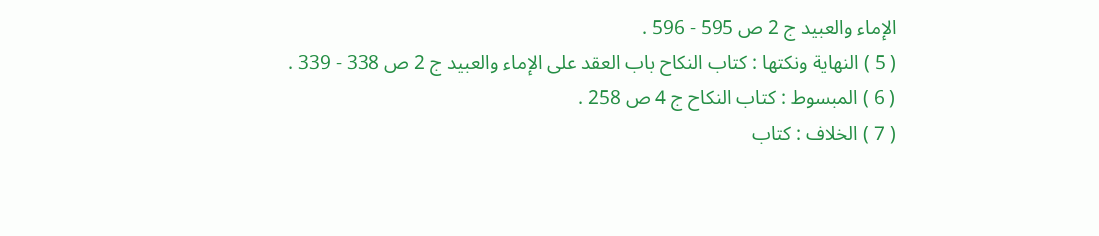الإماء والعبيد ج 2 ص 595 - 596 .
( 5 ) النهاية ونكتها : كتاب النكاح باب العقد على الإماء والعبيد ج 2 ص 338 - 339 .
( 6 ) المبسوط : كتاب النكاح ج 4 ص 258 .
( 7 ) الخلاف : كتاب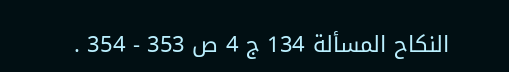النكاح المسألة 134 ج 4 ص 353 - 354 .